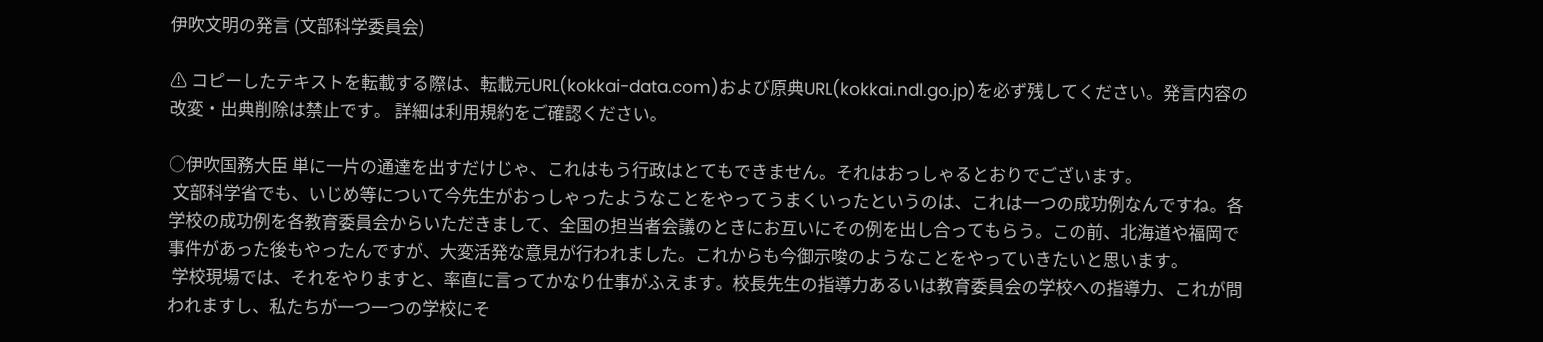伊吹文明の発言 (文部科学委員会)

⚠ コピーしたテキストを転載する際は、転載元URL(kokkai-data.com)および原典URL(kokkai.ndl.go.jp)を必ず残してください。発言内容の改変・出典削除は禁止です。 詳細は利用規約をご確認ください。

○伊吹国務大臣 単に一片の通達を出すだけじゃ、これはもう行政はとてもできません。それはおっしゃるとおりでございます。
 文部科学省でも、いじめ等について今先生がおっしゃったようなことをやってうまくいったというのは、これは一つの成功例なんですね。各学校の成功例を各教育委員会からいただきまして、全国の担当者会議のときにお互いにその例を出し合ってもらう。この前、北海道や福岡で事件があった後もやったんですが、大変活発な意見が行われました。これからも今御示唆のようなことをやっていきたいと思います。
 学校現場では、それをやりますと、率直に言ってかなり仕事がふえます。校長先生の指導力あるいは教育委員会の学校への指導力、これが問われますし、私たちが一つ一つの学校にそ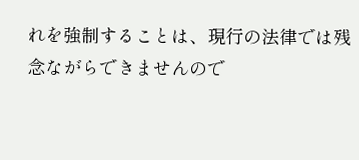れを強制することは、現行の法律では残念ながらできませんので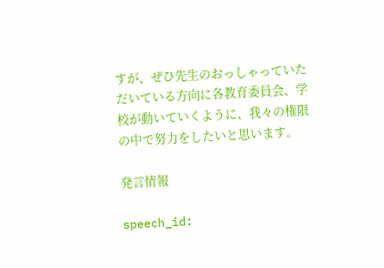すが、ぜひ先生のおっしゃっていただいている方向に各教育委員会、学校が動いていくように、我々の権限の中で努力をしたいと思います。

発言情報

speech_id: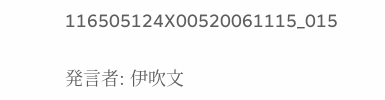116505124X00520061115_015

発言者: 伊吹文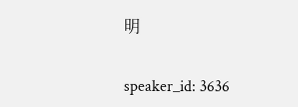明

speaker_id: 3636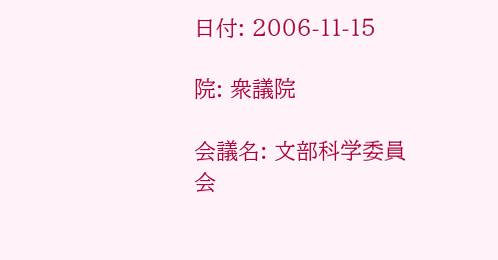日付: 2006-11-15

院: 衆議院

会議名: 文部科学委員会